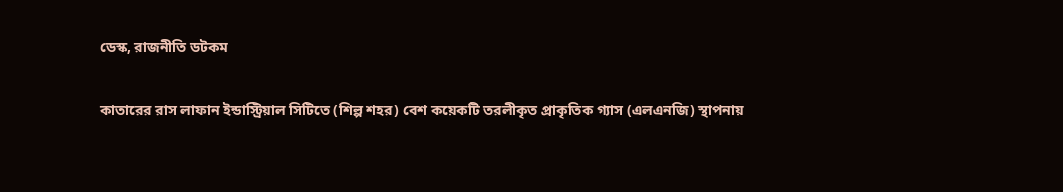ডেস্ক, রাজনীতি ডটকম

কাতারের রাস লাফান ইন্ডাস্ট্রিয়াল সিটিতে (শিল্প শহর) বেশ কয়েকটি তরলীকৃত প্রাকৃতিক গ্যাস (এলএনজি) স্থাপনায়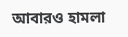আবারও হামলা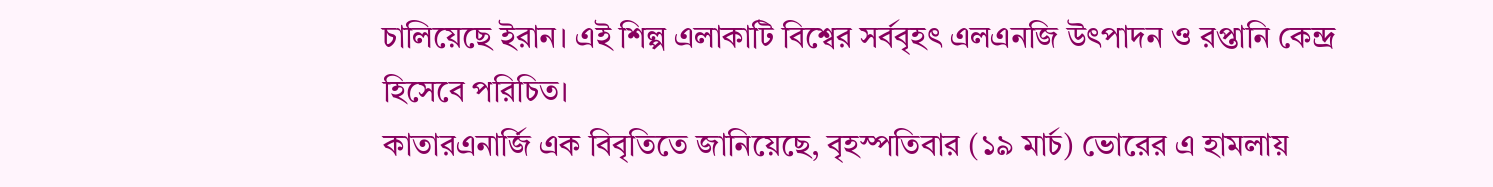চালিয়েছে ইরান। এই শিল্প এলাকাটি বিশ্বের সর্ববৃহৎ এলএনজি উৎপাদন ও রপ্তানি কেন্দ্র হিসেবে পরিচিত।
কাতারএনার্জি এক বিবৃতিতে জানিয়েছে, বৃহস্পতিবার (১৯ মার্চ) ভোরের এ হামলায়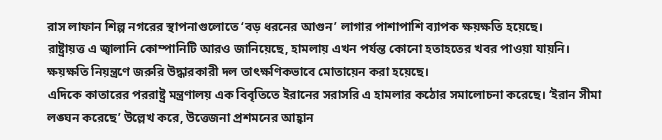রাস লাফান শিল্প নগরের স্থাপনাগুলোতে ‘বড় ধরনের আগুন’ লাগার পাশাপাশি ব্যাপক ক্ষয়ক্ষতি হয়েছে।
রাষ্ট্রায়ত্ত এ জ্বালানি কোম্পানিটি আরও জানিয়েছে, হামলায় এখন পর্যন্ত কোনো হতাহতের খবর পাওয়া যায়নি। ক্ষয়ক্ষতি নিয়ন্ত্রণে জরুরি উদ্ধারকারী দল তাৎক্ষণিকভাবে মোতায়েন করা হয়েছে।
এদিকে কাতারের পররাষ্ট্র মন্ত্রণালয় এক বিবৃতিতে ইরানের সরাসরি এ হামলার কঠোর সমালোচনা করেছে। ‘ইরান সীমা লঙ্ঘন করেছে’ উল্লেখ করে, উত্তেজনা প্রশমনের আহ্বান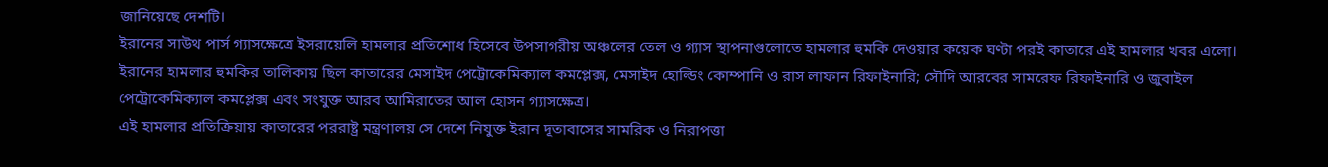জানিয়েছে দেশটি।
ইরানের সাউথ পার্স গ্যাসক্ষেত্রে ইসরায়েলি হামলার প্রতিশোধ হিসেবে উপসাগরীয় অঞ্চলের তেল ও গ্যাস স্থাপনাগুলোতে হামলার হুমকি দেওয়ার কয়েক ঘণ্টা পরই কাতারে এই হামলার খবর এলো।
ইরানের হামলার হুমকির তালিকায় ছিল কাতারের মেসাইদ পেট্রোকেমিক্যাল কমপ্লেক্স, মেসাইদ হোল্ডিং কোম্পানি ও রাস লাফান রিফাইনারি; সৌদি আরবের সামরেফ রিফাইনারি ও জুবাইল পেট্রোকেমিক্যাল কমপ্লেক্স এবং সংযুক্ত আরব আমিরাতের আল হোসন গ্যাসক্ষেত্র।
এই হামলার প্রতিক্রিয়ায় কাতারের পররাষ্ট্র মন্ত্রণালয় সে দেশে নিযুক্ত ইরান দূতাবাসের সামরিক ও নিরাপত্তা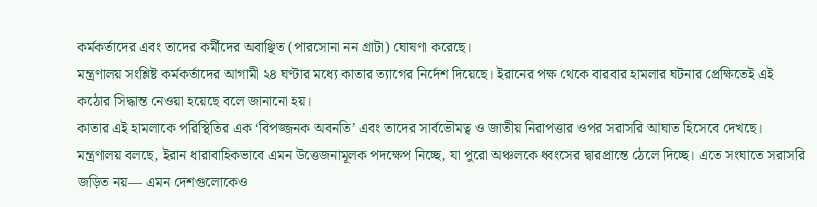কর্মকর্তাদের এবং তাদের কর্মীদের অবাঞ্ছিত (পারসোনা নন গ্রাটা) ঘোষণা করেছে।
মন্ত্রণালয় সংশ্লিষ্ট কর্মকর্তাদের আগামী ২৪ ঘণ্টার মধ্যে কাতার ত্যাগের নির্দেশ দিয়েছে। ইরানের পক্ষ থেকে বারবার হামলার ঘটনার প্রেক্ষিতেই এই কঠোর সিদ্ধান্ত নেওয়া হয়েছে বলে জানানো হয়।
কাতার এই হামলাকে পরিস্থিতির এক ‘বিপজ্জনক অবনতি’ এবং তাদের সার্বভৌমত্ব ও জাতীয় নিরাপত্তার ওপর সরাসরি আঘাত হিসেবে দেখছে।
মন্ত্রণালয় বলছে, ইরান ধারাবাহিকভাবে এমন উত্তেজনামূলক পদক্ষেপ নিচ্ছে, যা পুরো অঞ্চলকে ধ্বংসের দ্বারপ্রান্তে ঠেলে দিচ্ছে। এতে সংঘাতে সরাসরি জড়িত নয়— এমন দেশগুলোকেও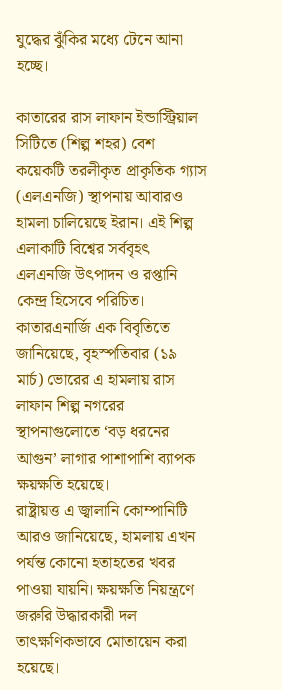যুদ্ধের ঝুঁকির মধ্যে টেনে আনা হচ্ছে।

কাতারের রাস লাফান ইন্ডাস্ট্রিয়াল সিটিতে (শিল্প শহর) বেশ কয়েকটি তরলীকৃত প্রাকৃতিক গ্যাস (এলএনজি) স্থাপনায় আবারও হামলা চালিয়েছে ইরান। এই শিল্প এলাকাটি বিশ্বের সর্ববৃহৎ এলএনজি উৎপাদন ও রপ্তানি কেন্দ্র হিসেবে পরিচিত।
কাতারএনার্জি এক বিবৃতিতে জানিয়েছে, বৃহস্পতিবার (১৯ মার্চ) ভোরের এ হামলায় রাস লাফান শিল্প নগরের স্থাপনাগুলোতে ‘বড় ধরনের আগুন’ লাগার পাশাপাশি ব্যাপক ক্ষয়ক্ষতি হয়েছে।
রাষ্ট্রায়ত্ত এ জ্বালানি কোম্পানিটি আরও জানিয়েছে, হামলায় এখন পর্যন্ত কোনো হতাহতের খবর পাওয়া যায়নি। ক্ষয়ক্ষতি নিয়ন্ত্রণে জরুরি উদ্ধারকারী দল তাৎক্ষণিকভাবে মোতায়েন করা হয়েছে।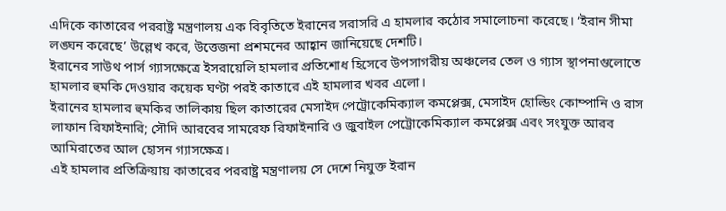এদিকে কাতারের পররাষ্ট্র মন্ত্রণালয় এক বিবৃতিতে ইরানের সরাসরি এ হামলার কঠোর সমালোচনা করেছে। ‘ইরান সীমা লঙ্ঘন করেছে’ উল্লেখ করে, উত্তেজনা প্রশমনের আহ্বান জানিয়েছে দেশটি।
ইরানের সাউথ পার্স গ্যাসক্ষেত্রে ইসরায়েলি হামলার প্রতিশোধ হিসেবে উপসাগরীয় অঞ্চলের তেল ও গ্যাস স্থাপনাগুলোতে হামলার হুমকি দেওয়ার কয়েক ঘণ্টা পরই কাতারে এই হামলার খবর এলো।
ইরানের হামলার হুমকির তালিকায় ছিল কাতারের মেসাইদ পেট্রোকেমিক্যাল কমপ্লেক্স, মেসাইদ হোল্ডিং কোম্পানি ও রাস লাফান রিফাইনারি; সৌদি আরবের সামরেফ রিফাইনারি ও জুবাইল পেট্রোকেমিক্যাল কমপ্লেক্স এবং সংযুক্ত আরব আমিরাতের আল হোসন গ্যাসক্ষেত্র।
এই হামলার প্রতিক্রিয়ায় কাতারের পররাষ্ট্র মন্ত্রণালয় সে দেশে নিযুক্ত ইরান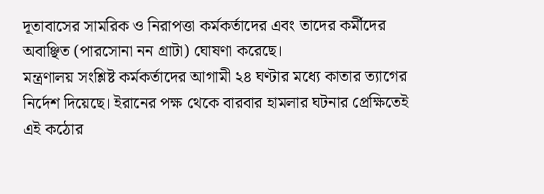দূতাবাসের সামরিক ও নিরাপত্তা কর্মকর্তাদের এবং তাদের কর্মীদের অবাঞ্ছিত (পারসোনা নন গ্রাটা) ঘোষণা করেছে।
মন্ত্রণালয় সংশ্লিষ্ট কর্মকর্তাদের আগামী ২৪ ঘণ্টার মধ্যে কাতার ত্যাগের নির্দেশ দিয়েছে। ইরানের পক্ষ থেকে বারবার হামলার ঘটনার প্রেক্ষিতেই এই কঠোর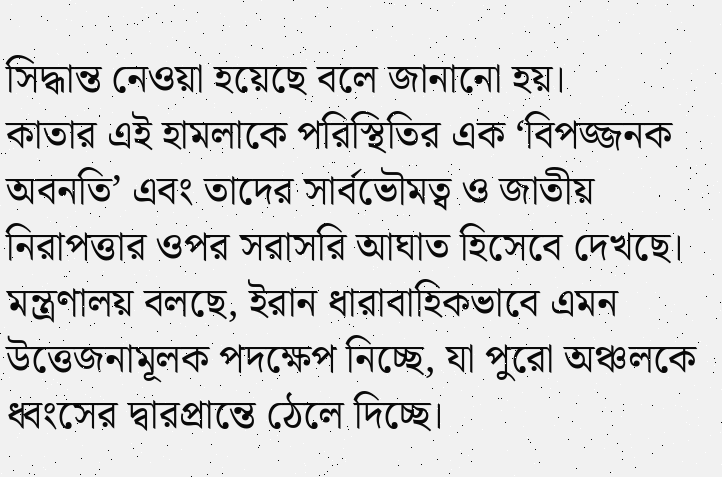সিদ্ধান্ত নেওয়া হয়েছে বলে জানানো হয়।
কাতার এই হামলাকে পরিস্থিতির এক ‘বিপজ্জনক অবনতি’ এবং তাদের সার্বভৌমত্ব ও জাতীয় নিরাপত্তার ওপর সরাসরি আঘাত হিসেবে দেখছে।
মন্ত্রণালয় বলছে, ইরান ধারাবাহিকভাবে এমন উত্তেজনামূলক পদক্ষেপ নিচ্ছে, যা পুরো অঞ্চলকে ধ্বংসের দ্বারপ্রান্তে ঠেলে দিচ্ছে।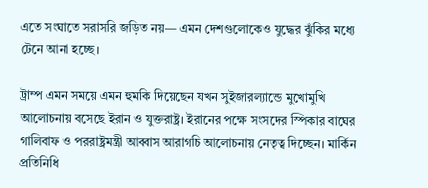এতে সংঘাতে সরাসরি জড়িত নয়— এমন দেশগুলোকেও যুদ্ধের ঝুঁকির মধ্যে টেনে আনা হচ্ছে।

ট্রাম্প এমন সময়ে এমন হুমকি দিয়েছেন যখন সুইজারল্যান্ডে মুখোমুখি আলোচনায় বসেছে ইরান ও যুক্তরাষ্ট্র। ইরানের পক্ষে সংসদের স্পিকার বাঘের গালিবাফ ও পররাষ্ট্রমন্ত্রী আব্বাস আরাগচি আলোচনায় নেতৃত্ব দিচ্ছেন। মার্কিন প্রতিনিধি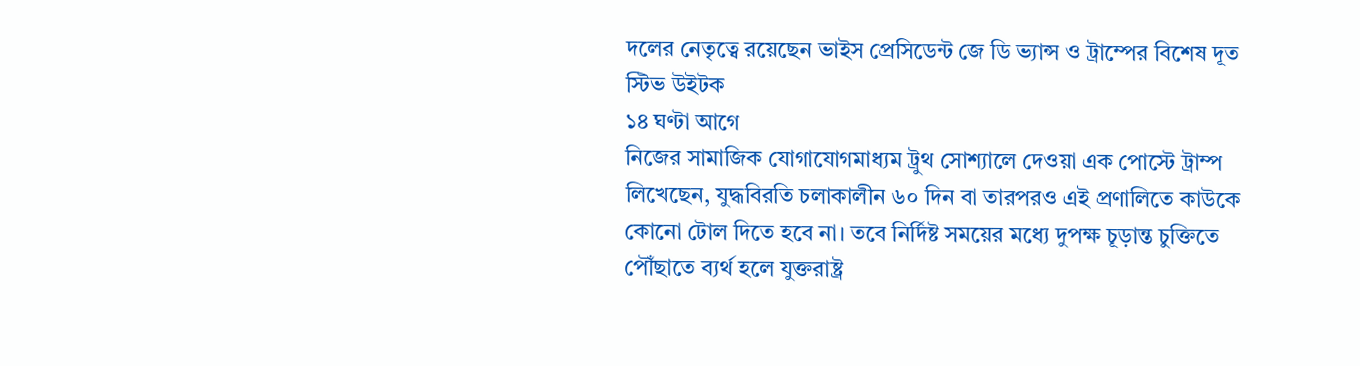দলের নেতৃত্বে রয়েছেন ভাইস প্রেসিডেন্ট জে ডি ভ্যান্স ও ট্রাম্পের বিশেষ দূত স্টিভ উইটক
১৪ ঘণ্টা আগে
নিজের সামাজিক যোগাযোগমাধ্যম ট্রুথ সোশ্যালে দেওয়া এক পোস্টে ট্রাম্প লিখেছেন, যুদ্ধবিরতি চলাকালীন ৬০ দিন বা তারপরও এই প্রণালিতে কাউকে কোনো টোল দিতে হবে না। তবে নির্দিষ্ট সময়ের মধ্যে দুপক্ষ চূড়ান্ত চুক্তিতে পৌঁছাতে ব্যর্থ হলে যুক্তরাষ্ট্র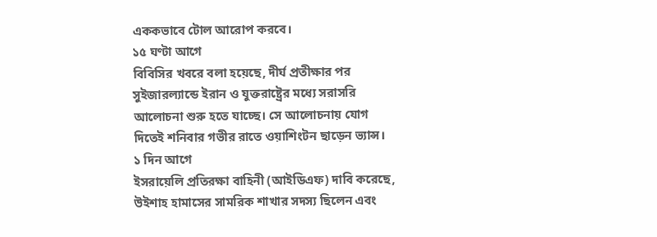এককভাবে টোল আরোপ করবে।
১৫ ঘণ্টা আগে
বিবিসির খবরে বলা হয়েছে, দীর্ঘ প্রতীক্ষার পর সুইজারল্যান্ডে ইরান ও যুক্তরাষ্ট্রের মধ্যে সরাসরি আলোচনা শুরু হতে যাচ্ছে। সে আলোচনায় যোগ দিতেই শনিবার গভীর রাতে ওয়াশিংটন ছাড়েন ভ্যান্স।
১ দিন আগে
ইসরায়েলি প্রতিরক্ষা বাহিনী (আইডিএফ) দাবি করেছে, উইশাহ হামাসের সামরিক শাখার সদস্য ছিলেন এবং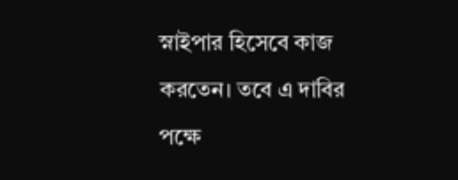স্নাইপার হিসেবে কাজ করতেন। তবে এ দাবির পক্ষে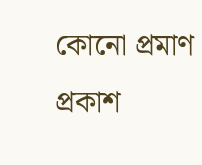কোনো প্রমাণ প্রকাশ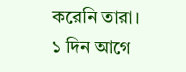করেনি তারা।
১ দিন আগে